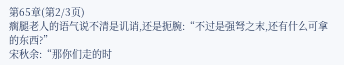第65章(第2/3页)
瘸腿老人的语气说不清是讥诮,还是扼腕:“不过是强弩之末,还有什么可拿的东西?”
宋秋余:“那你们走的时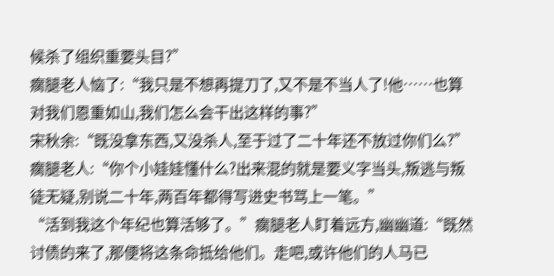候杀了组织重要头目?”
瘸腿老人恼了:“我只是不想再提刀了,又不是不当人了!他……也算对我们恩重如山,我们怎么会干出这样的事?”
宋秋余:“既没拿东西,又没杀人,至于过了二十年还不放过你们么?”
瘸腿老人:“你个小娃娃懂什么?出来混的就是要义字当头,叛逃与叛徒无疑,别说二十年,两百年都得写进史书骂上一笔。”
“活到我这个年纪也算活够了。”瘸腿老人盯着远方,幽幽道:“既然讨债的来了,那便将这条命抵给他们。走吧,或许他们的人马已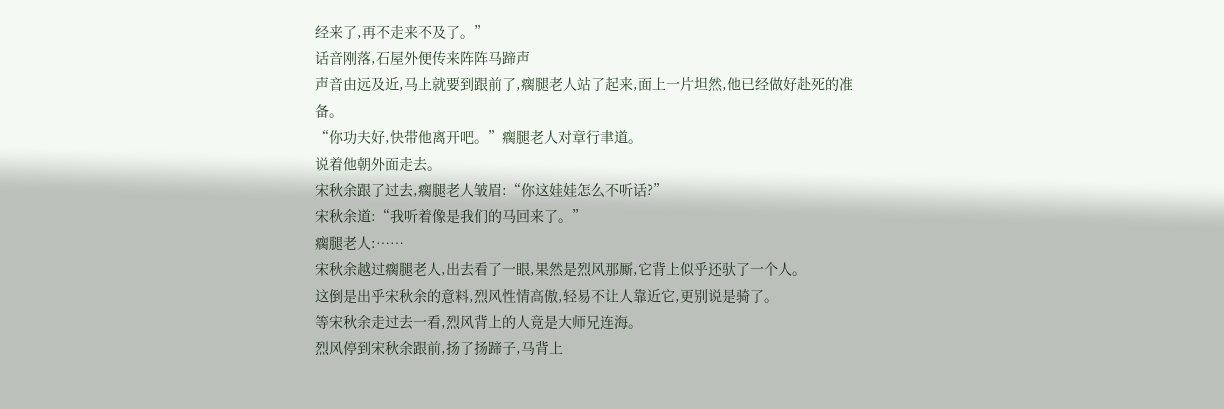经来了,再不走来不及了。”
话音刚落,石屋外便传来阵阵马蹄声
声音由远及近,马上就要到跟前了,瘸腿老人站了起来,面上一片坦然,他已经做好赴死的准备。
“你功夫好,快带他离开吧。”瘸腿老人对章行聿道。
说着他朝外面走去。
宋秋余跟了过去,瘸腿老人皱眉:“你这娃娃怎么不听话?”
宋秋余道:“我听着像是我们的马回来了。”
瘸腿老人:……
宋秋余越过瘸腿老人,出去看了一眼,果然是烈风那厮,它背上似乎还驮了一个人。
这倒是出乎宋秋余的意料,烈风性情高傲,轻易不让人靠近它,更别说是骑了。
等宋秋余走过去一看,烈风背上的人竟是大师兄连海。
烈风停到宋秋余跟前,扬了扬蹄子,马背上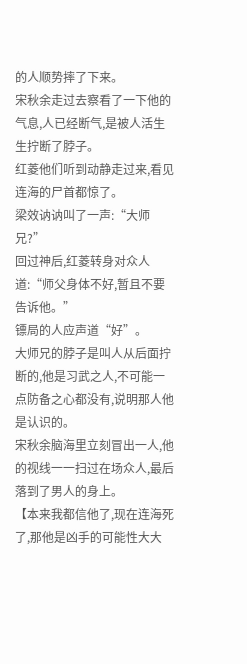的人顺势摔了下来。
宋秋余走过去察看了一下他的气息,人已经断气,是被人活生生拧断了脖子。
红菱他们听到动静走过来,看见连海的尸首都惊了。
梁效讷讷叫了一声:“大师兄?”
回过神后,红菱转身对众人道:“师父身体不好,暂且不要告诉他。”
镖局的人应声道“好”。
大师兄的脖子是叫人从后面拧断的,他是习武之人,不可能一点防备之心都没有,说明那人他是认识的。
宋秋余脑海里立刻冒出一人,他的视线一一扫过在场众人,最后落到了男人的身上。
【本来我都信他了,现在连海死了,那他是凶手的可能性大大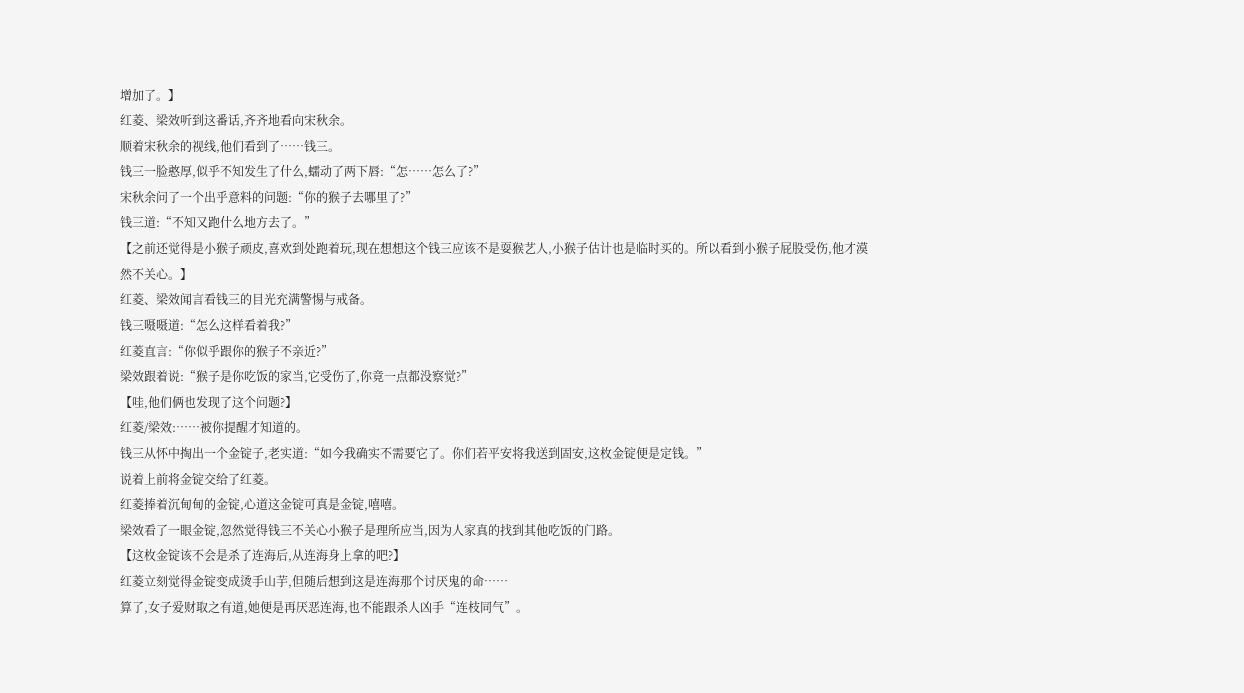增加了。】
红菱、梁效听到这番话,齐齐地看向宋秋余。
顺着宋秋余的视线,他们看到了……钱三。
钱三一脸憨厚,似乎不知发生了什么,蠕动了两下唇:“怎……怎么了?”
宋秋余问了一个出乎意料的问题:“你的猴子去哪里了?”
钱三道:“不知又跑什么地方去了。”
【之前还觉得是小猴子顽皮,喜欢到处跑着玩,现在想想这个钱三应该不是耍猴艺人,小猴子估计也是临时买的。所以看到小猴子屁股受伤,他才漠然不关心。】
红菱、梁效闻言看钱三的目光充满警惕与戒备。
钱三嗫嗫道:“怎么这样看着我?”
红菱直言:“你似乎跟你的猴子不亲近?”
梁效跟着说:“猴子是你吃饭的家当,它受伤了,你竟一点都没察觉?”
【哇,他们俩也发现了这个问题?】
红菱/梁效:……被你提醒才知道的。
钱三从怀中掏出一个金锭子,老实道:“如今我确实不需要它了。你们若平安将我送到固安,这枚金锭便是定钱。”
说着上前将金锭交给了红菱。
红菱捧着沉甸甸的金锭,心道这金锭可真是金锭,嘻嘻。
梁效看了一眼金锭,忽然觉得钱三不关心小猴子是理所应当,因为人家真的找到其他吃饭的门路。
【这枚金锭该不会是杀了连海后,从连海身上拿的吧?】
红菱立刻觉得金锭变成烫手山芋,但随后想到这是连海那个讨厌鬼的命……
算了,女子爱财取之有道,她便是再厌恶连海,也不能跟杀人凶手“连枝同气”。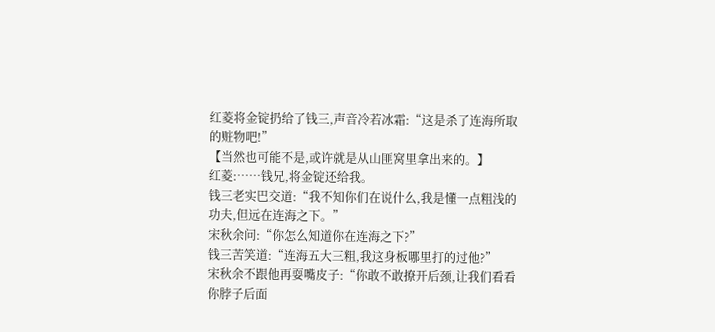红菱将金锭扔给了钱三,声音冷若冰霜:“这是杀了连海所取的赃物吧!”
【当然也可能不是,或许就是从山匪窝里拿出来的。】
红菱:……钱兄,将金锭还给我。
钱三老实巴交道:“我不知你们在说什么,我是懂一点粗浅的功夫,但远在连海之下。”
宋秋余问:“你怎么知道你在连海之下?”
钱三苦笑道:“连海五大三粗,我这身板哪里打的过他?”
宋秋余不跟他再耍嘴皮子:“你敢不敢撩开后颈,让我们看看你脖子后面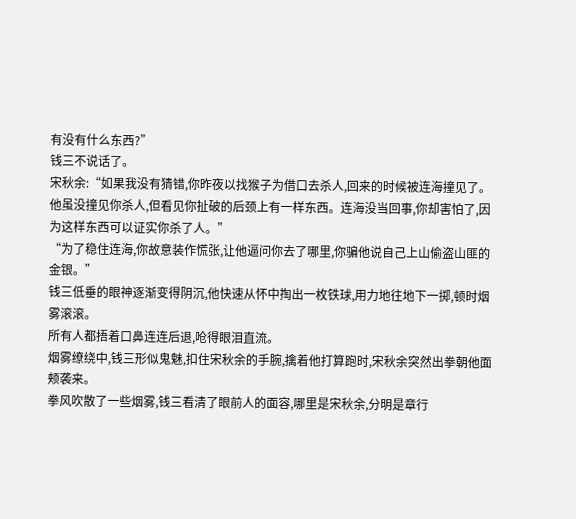有没有什么东西?”
钱三不说话了。
宋秋余:“如果我没有猜错,你昨夜以找猴子为借口去杀人,回来的时候被连海撞见了。他虽没撞见你杀人,但看见你扯破的后颈上有一样东西。连海没当回事,你却害怕了,因为这样东西可以证实你杀了人。”
“为了稳住连海,你故意装作慌张,让他逼问你去了哪里,你骗他说自己上山偷盗山匪的金银。”
钱三低垂的眼神逐渐变得阴沉,他快速从怀中掏出一枚铁球,用力地往地下一掷,顿时烟雾滚滚。
所有人都捂着口鼻连连后退,呛得眼泪直流。
烟雾缭绕中,钱三形似鬼魅,扣住宋秋余的手腕,擒着他打算跑时,宋秋余突然出拳朝他面颊袭来。
拳风吹散了一些烟雾,钱三看清了眼前人的面容,哪里是宋秋余,分明是章行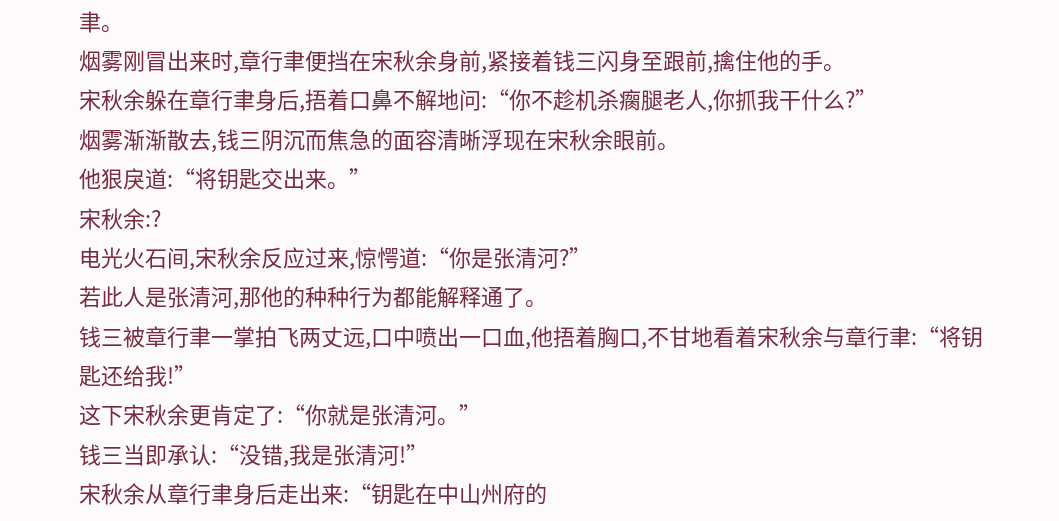聿。
烟雾刚冒出来时,章行聿便挡在宋秋余身前,紧接着钱三闪身至跟前,擒住他的手。
宋秋余躲在章行聿身后,捂着口鼻不解地问:“你不趁机杀瘸腿老人,你抓我干什么?”
烟雾渐渐散去,钱三阴沉而焦急的面容清晰浮现在宋秋余眼前。
他狠戾道:“将钥匙交出来。”
宋秋余:?
电光火石间,宋秋余反应过来,惊愕道:“你是张清河?”
若此人是张清河,那他的种种行为都能解释通了。
钱三被章行聿一掌拍飞两丈远,口中喷出一口血,他捂着胸口,不甘地看着宋秋余与章行聿:“将钥匙还给我!”
这下宋秋余更肯定了:“你就是张清河。”
钱三当即承认:“没错,我是张清河!”
宋秋余从章行聿身后走出来:“钥匙在中山州府的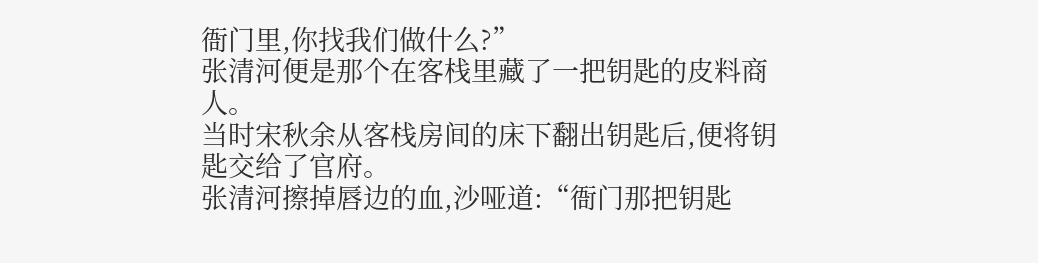衙门里,你找我们做什么?”
张清河便是那个在客栈里藏了一把钥匙的皮料商人。
当时宋秋余从客栈房间的床下翻出钥匙后,便将钥匙交给了官府。
张清河擦掉唇边的血,沙哑道:“衙门那把钥匙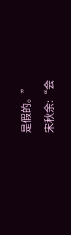是假的。”
宋秋余:“会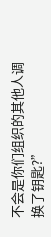不会是你们组织的其他人调换了钥匙?”